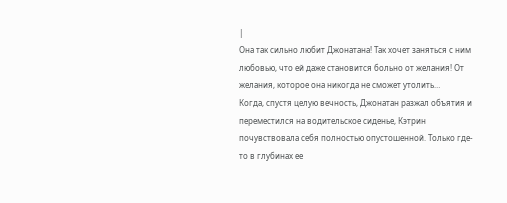|
Она так сильно любит Джонатана! Так хочет заняться с ним любовью, что ей даже становится больно от желания! От желания, которое она никогда не сможет утолить…
Когда, спустя целую вечность, Джонатан разжал объятия и переместился на водительское сиденье, Кэтрин почувствовала себя полностью опустошенной. Только где-то в глубинах ее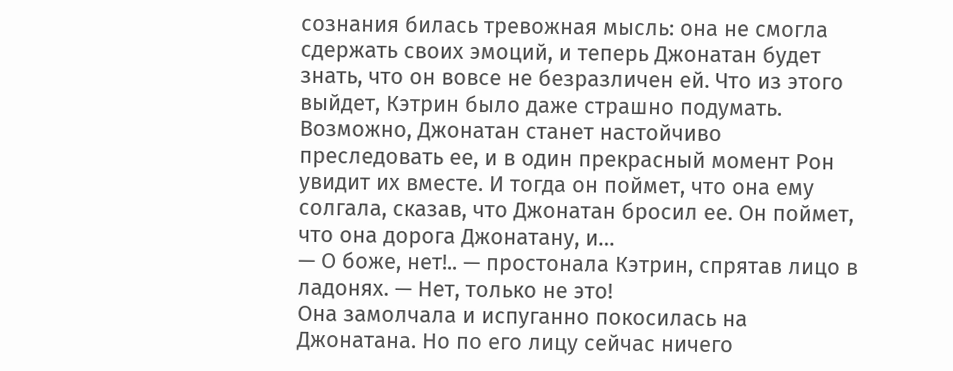сознания билась тревожная мысль: она не смогла сдержать своих эмоций, и теперь Джонатан будет знать, что он вовсе не безразличен ей. Что из этого выйдет, Кэтрин было даже страшно подумать. Возможно, Джонатан станет настойчиво преследовать ее, и в один прекрасный момент Рон увидит их вместе. И тогда он поймет, что она ему солгала, сказав, что Джонатан бросил ее. Он поймет, что она дорога Джонатану, и…
— О боже, нет!.. — простонала Кэтрин, спрятав лицо в ладонях. — Нет, только не это!
Она замолчала и испуганно покосилась на Джонатана. Но по его лицу сейчас ничего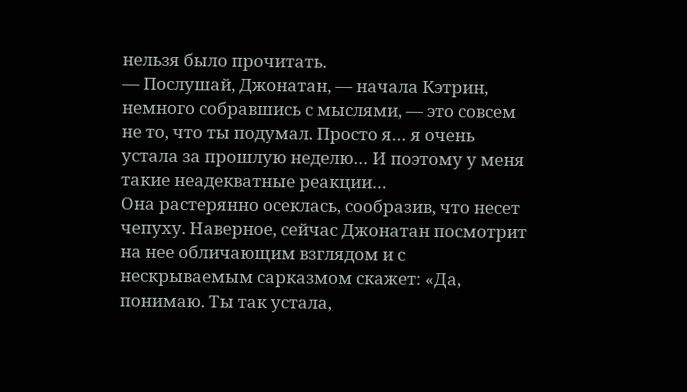нельзя было прочитать.
— Послушай, Джонатан, — начала Кэтрин, немного собравшись с мыслями, — это совсем не то, что ты подумал. Просто я… я очень устала за прошлую неделю… И поэтому у меня такие неадекватные реакции…
Она растерянно осеклась, сообразив, что несет чепуху. Наверное, сейчас Джонатан посмотрит на нее обличающим взглядом и с нескрываемым сарказмом скажет: «Да, понимаю. Ты так устала,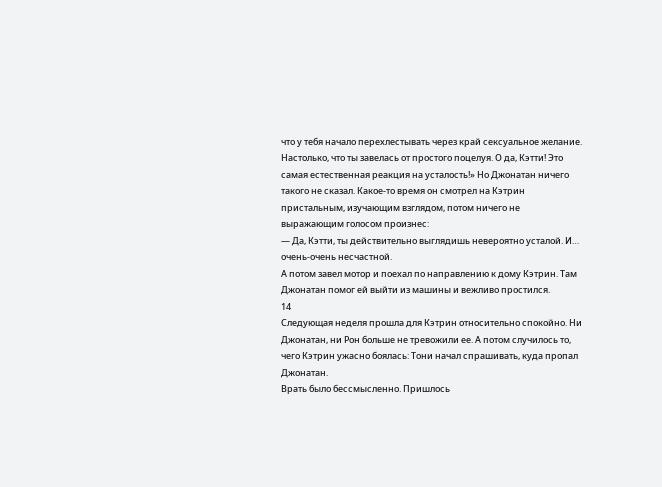что у тебя начало перехлестывать через край сексуальное желание. Настолько, что ты завелась от простого поцелуя. О да, Кэтти! Это самая естественная реакция на усталость!» Но Джонатан ничего такого не сказал. Какое-то время он смотрел на Кэтрин пристальным, изучающим взглядом, потом ничего не выражающим голосом произнес:
— Да, Кэтти, ты действительно выглядишь невероятно усталой. И… очень-очень несчастной.
А потом завел мотор и поехал по направлению к дому Кэтрин. Там Джонатан помог ей выйти из машины и вежливо простился.
14
Следующая неделя прошла для Кэтрин относительно спокойно. Ни Джонатан, ни Рон больше не тревожили ее. А потом случилось то, чего Кэтрин ужасно боялась: Тони начал спрашивать, куда пропал Джонатан.
Врать было бессмысленно. Пришлось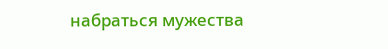набраться мужества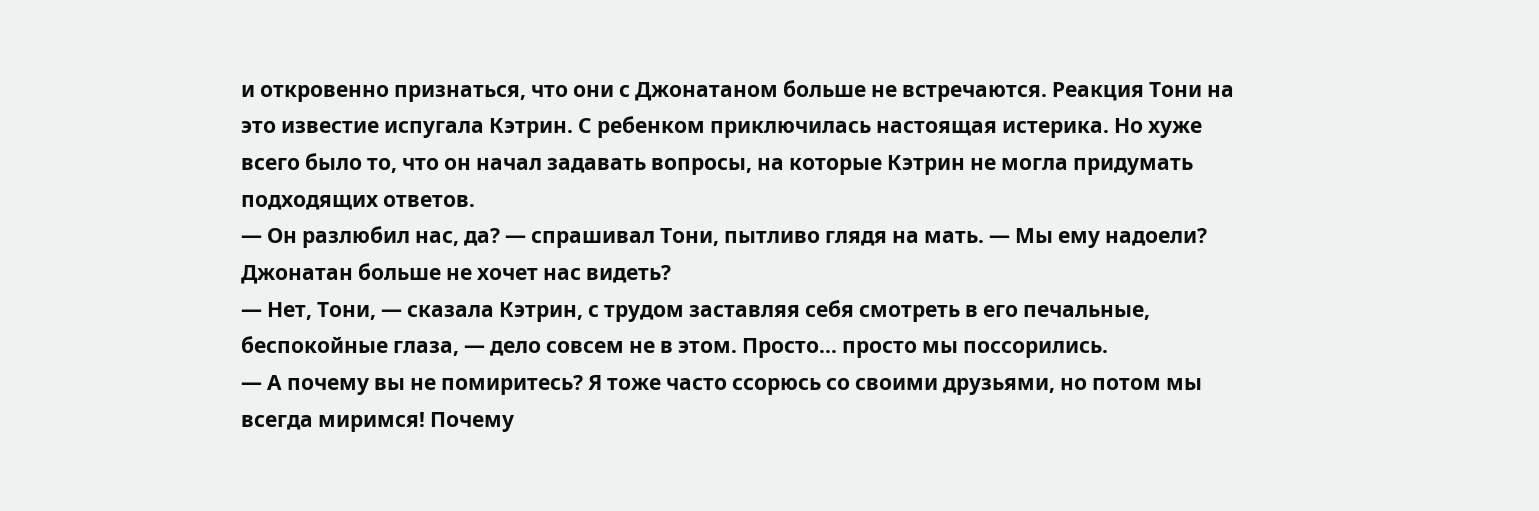и откровенно признаться, что они с Джонатаном больше не встречаются. Реакция Тони на это известие испугала Кэтрин. С ребенком приключилась настоящая истерика. Но хуже всего было то, что он начал задавать вопросы, на которые Кэтрин не могла придумать подходящих ответов.
— Он разлюбил нас, да? — спрашивал Тони, пытливо глядя на мать. — Мы ему надоели? Джонатан больше не хочет нас видеть?
— Нет, Тони, — сказала Кэтрин, с трудом заставляя себя смотреть в его печальные, беспокойные глаза, — дело совсем не в этом. Просто… просто мы поссорились.
— А почему вы не помиритесь? Я тоже часто ссорюсь со своими друзьями, но потом мы всегда миримся! Почему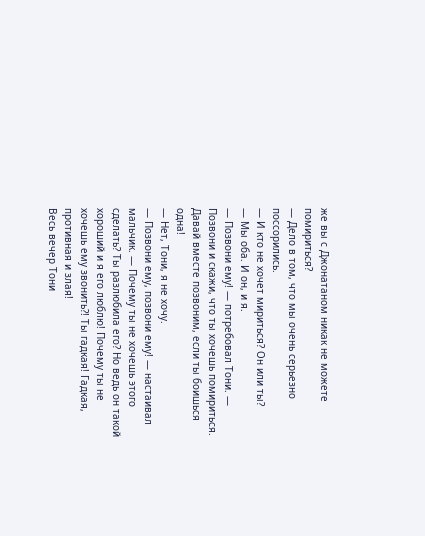же вы с Джонатаном никак не можете помириться?
— Дело в том, что мы очень серьезно поссорились.
— И кто не хочет мириться? Он или ты?
— Мы оба. И он, и я.
— Позвони ему! — потребовал Тони. — Позвони и скажи, что ты хочешь помириться. Давай вместе позвоним, если ты боишься одна!
— Нет, Тони, я не хочу.
— Позвони ему, позвони ему! — настаивал мальчик. — Почему ты не хочешь этого сделать? Ты разлюбила его? Но ведь он такой хороший и я его люблю! Почему ты не хочешь ему звонить?! Ты гадкая! Гадкая, противная и злая!
Весь вечер Тони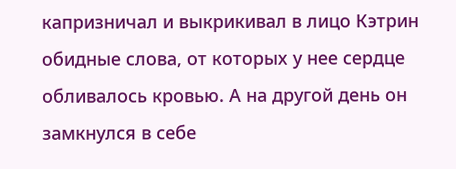капризничал и выкрикивал в лицо Кэтрин обидные слова, от которых у нее сердце обливалось кровью. А на другой день он замкнулся в себе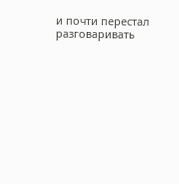и почти перестал разговаривать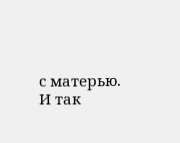с матерью. И так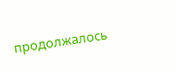продолжалось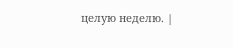целую неделю. |